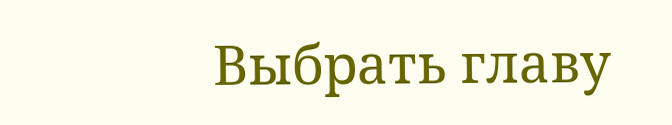Выбрать главу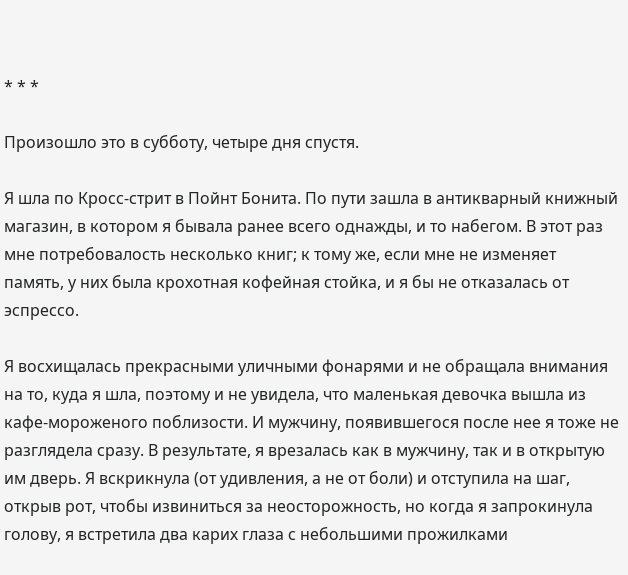* * *

Произошло это в субботу, четыре дня спустя.

Я шла по Кросс-стрит в Пойнт Бонита. По пути зашла в антикварный книжный магазин, в котором я бывала ранее всего однажды, и то набегом. В этот раз мне потребовалость несколько книг; к тому же, если мне не изменяет память, у них была крохотная кофейная стойка, и я бы не отказалась от эспрессо.

Я восхищалась прекрасными уличными фонарями и не обращала внимания на то, куда я шла, поэтому и не увидела, что маленькая девочка вышла из кафе-мороженого поблизости. И мужчину, появившегося после нее я тоже не разглядела сразу. В результате, я врезалась как в мужчину, так и в открытую им дверь. Я вскрикнула (от удивления, а не от боли) и отступила на шаг, открыв рот, чтобы извиниться за неосторожность, но когда я запрокинула голову, я встретила два карих глаза с небольшими прожилками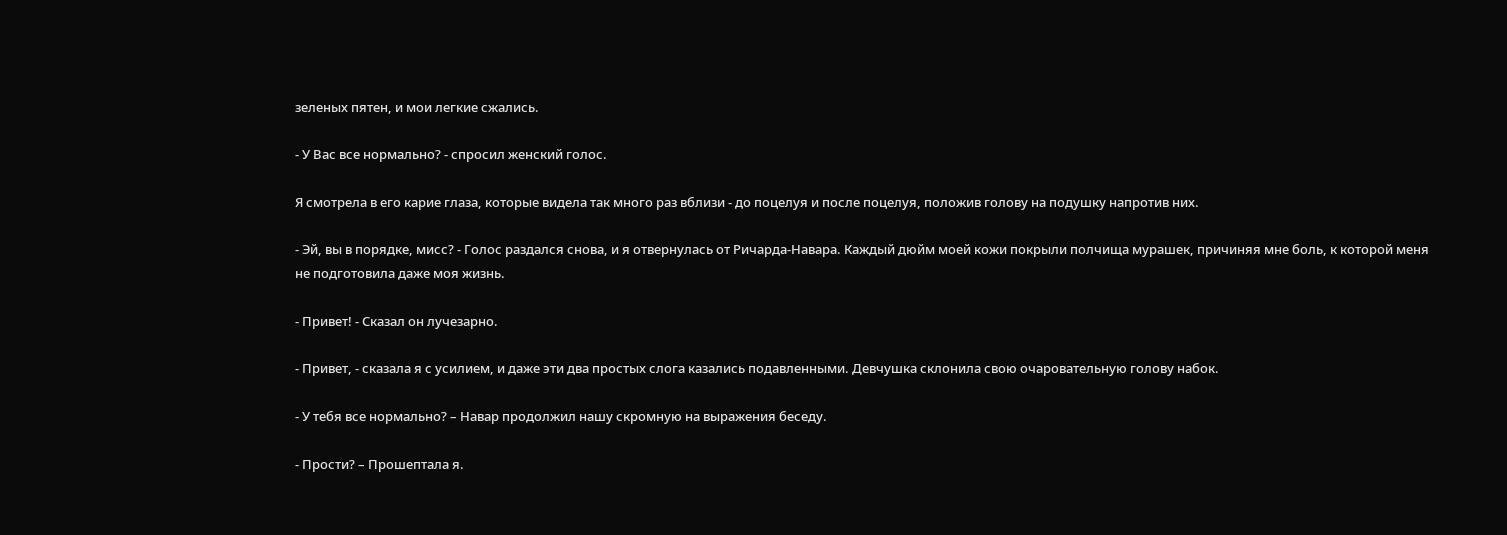зеленых пятен, и мои легкие сжались.

- У Вас все нормально? - спросил женский голос.

Я смотрела в его карие глаза, которые видела так много раз вблизи - до поцелуя и после поцелуя, положив голову на подушку напротив них.

- Эй, вы в порядке, мисс? - Голос раздался снова, и я отвернулась от Ричарда-Навара. Каждый дюйм моей кожи покрыли полчища мурашек, причиняя мне боль, к которой меня не подготовила даже моя жизнь.

- Привет! - Сказал он лучезарно.

- Привет, - сказала я с усилием, и даже эти два простых слога казались подавленными. Девчушка склонила свою очаровательную голову набок.

- У тебя все нормально? – Навар продолжил нашу скромную на выражения беседу.

- Прости? – Прошептала я.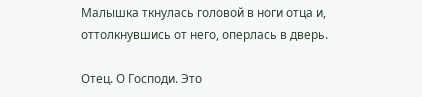Малышка ткнулась головой в ноги отца и, оттолкнувшись от него, оперлась в дверь.

Отец. О Господи. Это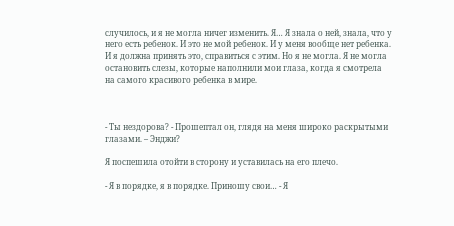случилось, и я не могла ничег изменить. Я… Я знала о ней, знала, что у него есть ребенок. И это не мой ребенок. И у меня вообще нет ребенка. И я должна принять это, справиться с этим. Но я не могла. Я не могла остановить слезы, которые наполнили мои глаза, когда я смотрела на самого красивого ребенка в мире.



- Ты нездорова? - Прошептал он, глядя на меня широко раскрытыми глазами. – Энджи?

Я поспешила отойти в сторону и уставилась на его плечо.

- Я в порядке, я в порядке. Приношу свои… - Я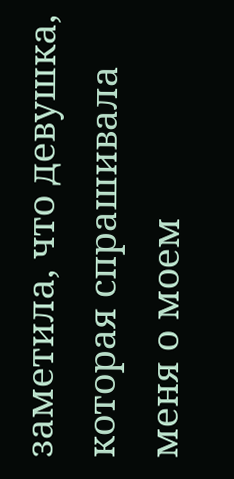заметила, что девушка, которая спрашивала меня о моем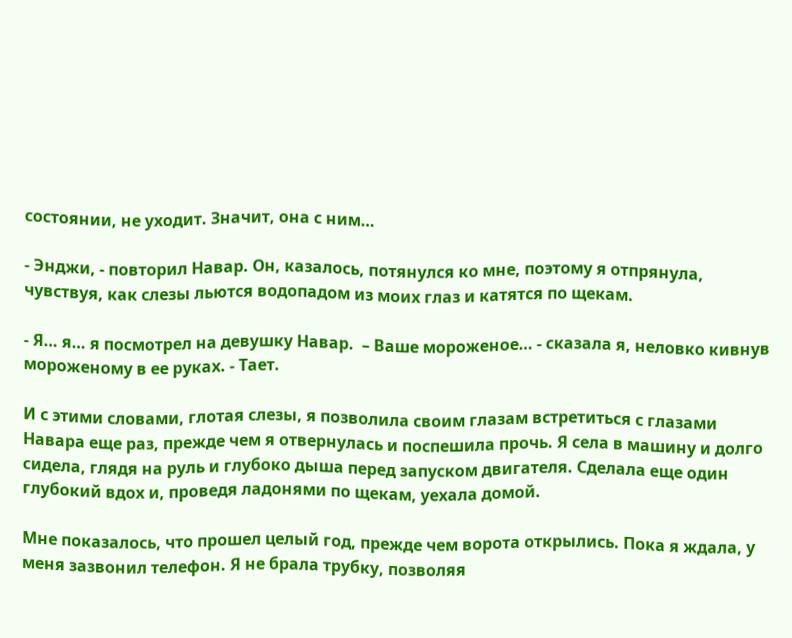состоянии, не уходит. Значит, она с ним…

- Энджи, - повторил Навар. Он, казалось, потянулся ко мне, поэтому я отпрянула, чувствуя, как слезы льются водопадом из моих глаз и катятся по щекам.

- Я… я… я посмотрел на девушку Навар.  – Ваше мороженое… - сказала я, неловко кивнув мороженому в ее руках. - Тает.

И с этими словами, глотая слезы, я позволила своим глазам встретиться с глазами Навара еще раз, прежде чем я отвернулась и поспешила прочь. Я села в машину и долго сидела, глядя на руль и глубоко дыша перед запуском двигателя. Сделала еще один глубокий вдох и, проведя ладонями по щекам, уехала домой.

Мне показалось, что прошел целый год, прежде чем ворота открылись. Пока я ждала, у меня зазвонил телефон. Я не брала трубку, позволяя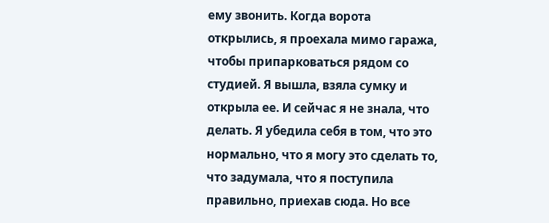ему звонить. Когда ворота открылись, я проехала мимо гаража, чтобы припарковаться рядом со студией. Я вышла, взяла сумку и открыла ее. И сейчас я не знала, что делать. Я убедила себя в том, что это нормально, что я могу это сделать то, что задумала, что я поступила правильно, приехав сюда. Но все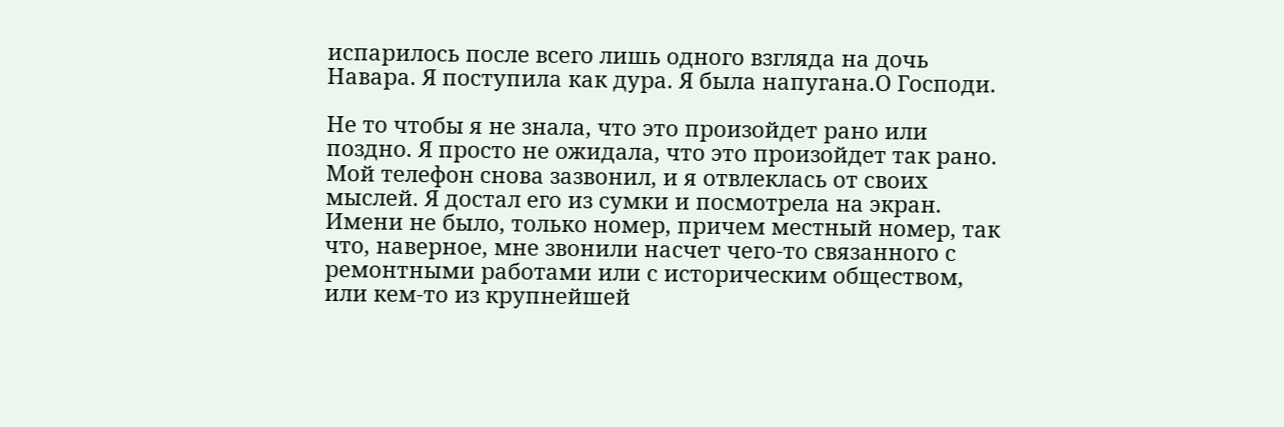испарилось после всего лишь одного взгляда на дочь Навара. Я поступила как дура. Я была напугана.О Господи.

Не то чтобы я не знала, что это произойдет рано или поздно. Я просто не ожидала, что это произойдет так рано. Мой телефон снова зазвонил, и я отвлеклась от своих мыслей. Я достал его из сумки и посмотрела на экран. Имени не было, только номер, причем местный номер, так что, наверное, мне звонили насчет чего-то связанного с ремонтными работами или с историческим обществом, или кем-то из крупнейшей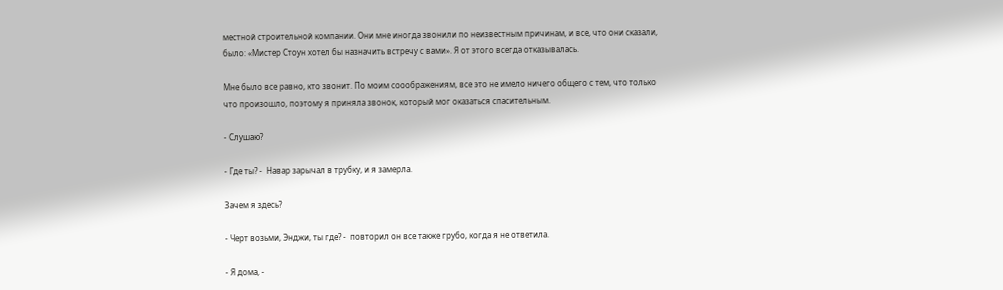местной строительной компании. Они мне иногда звонили по неизвестным причинам, и все, что они сказали, было: «Мистер Стоун хотел бы назначить встречу с вами». Я от этого всегда отказывалась.

Мне было все равно, кто звонит. По моим сооображениям, все это не имело ничего общего с тем, что только что произошло, поэтому я приняла звонок, который мог оказаться спасительным.

- Слушаю?

- Где ты? -  Навар зарычал в трубку, и я замерла.

Зачем я здесь?

- Черт возьми, Энджи, ты где? -  повторил он все также грубо, когда я не ответила.

- Я дома, -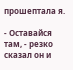прошептала я.

- Оставайся там, - резко сказал он и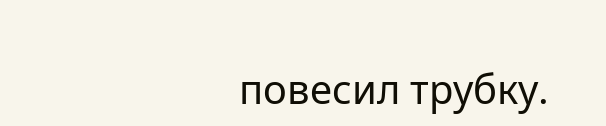повесил трубку.